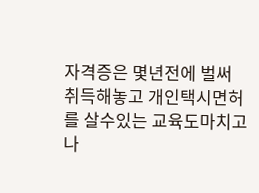자격증은 몇년전에 벌써 취득해놓고 개인택시면허를 살수있는 교육도마치고 나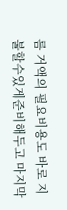름 거액의 필요비용도 바로 지불할수있게준비해두고 마지막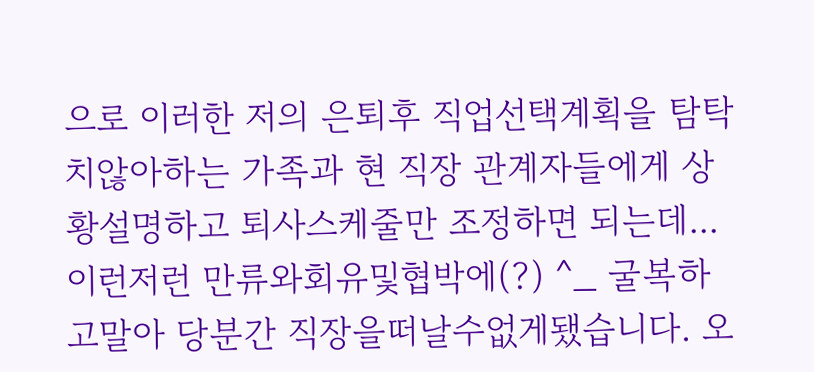으로 이러한 저의 은퇴후 직업선택계획을 탐탁치않아하는 가족과 현 직장 관계자들에게 상황설명하고 퇴사스케줄만 조정하면 되는데... 이런저런 만류와회유및협박에(?) ^_ 굴복하고말아 당분간 직장을떠날수없게됐습니다. 오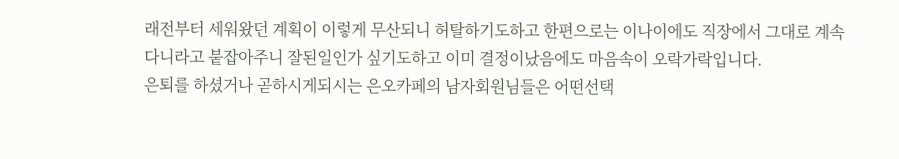래전부터 세워왔던 계획이 이렇게 무산되니 허탈하기도하고 한편으로는 이나이에도 직장에서 그대로 계속 다니라고 붙잡아주니 잘된일인가 싶기도하고 이미 결정이났음에도 마음속이 오락가락입니다.
은퇴를 하셨거나 곧하시게되시는 은오카페의 남자회원님들은 어떤선택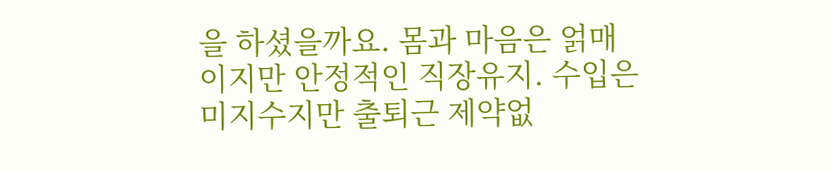을 하셨을까요. 몸과 마음은 얽매이지만 안정적인 직장유지. 수입은 미지수지만 출퇴근 제약없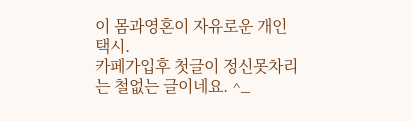이 몸과영혼이 자유로운 개인택시.
카페가입후 첫글이 정신못차리는 철없는 글이네요. ^_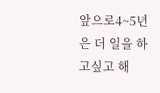앞으로4~5년은 더 일을 하고싶고 해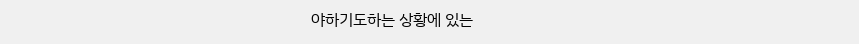야하기도하는 상황에 있는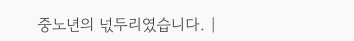중노년의 넋두리였습니다. |